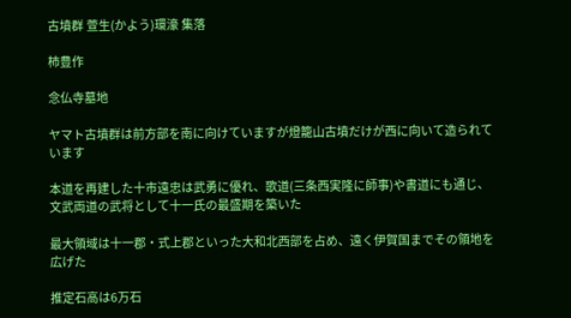古墳群 萱生(かよう)環濠 集落

柿豊作

念仏寺墓地

ヤマト古墳群は前方部を南に向けていますが燈籠山古墳だけが西に向いて造られています

本道を再建した十市遠忠は武勇に優れ、歌道(三条西実隆に師事)や書道にも通じ、文武両道の武将として十一氏の最盛期を築いた

最大領域は十一郡・式上郡といった大和北西部を占め、遠く伊賀国までその領地を広げた

推定石高は6万石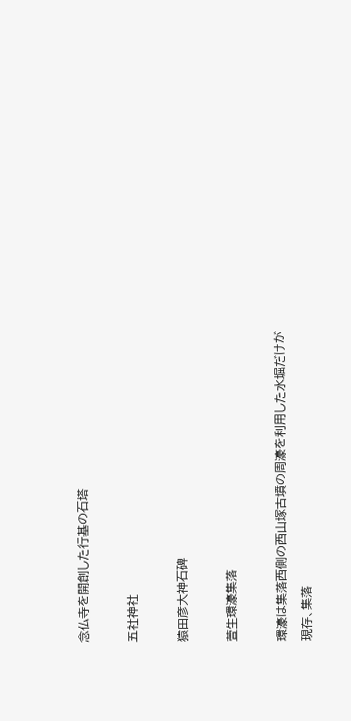念仏寺を開創した行基の石塔

五社神社

猿田彦大神石碑

萱生環濠集落

環濠は集落西側の西山塚古墳の周濠を利用した水堀だけが現存、集落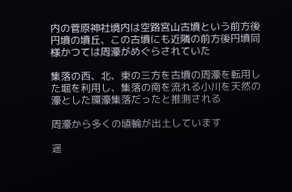内の菅原神社境内は空路宮山古墳という前方後円墳の墳丘、この古墳にも近隣の前方後円墳同様かつては周濠がめぐらされていた

集落の西、北、東の三方を古墳の周濠を転用した堀を利用し、集落の南を流れる小川を天然の濠とした環濠集落だったと推測される

周濠から多くの埴輪が出土しています

遥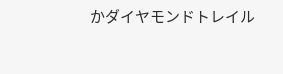かダイヤモンドトレイル